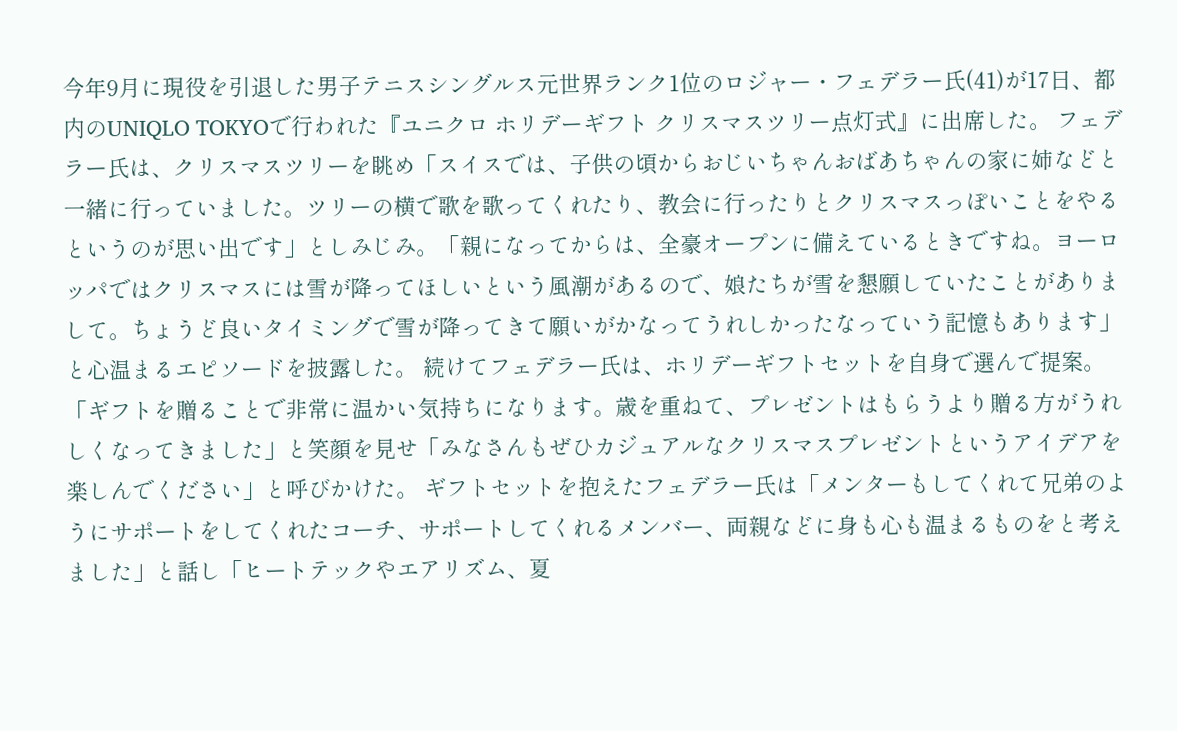今年9月に現役を引退した男子テニスシングルス元世界ランク1位のロジャー・フェデラー氏(41)が17日、都内のUNIQLO TOKYOで行われた『ユニクロ ホリデーギフト クリスマスツリー点灯式』に出席した。 フェデラー氏は、クリスマスツリーを眺め「スイスでは、子供の頃からおじいちゃんおばあちゃんの家に姉などと一緒に行っていました。ツリーの横で歌を歌ってくれたり、教会に行ったりとクリスマスっぽいことをやるというのが思い出です」としみじみ。「親になってからは、全豪オープンに備えているときですね。ヨーロッパではクリスマスには雪が降ってほしいという風潮があるので、娘たちが雪を懇願していたことがありまして。ちょうど良いタイミングで雪が降ってきて願いがかなってうれしかったなっていう記憶もあります」と心温まるエピソードを披露した。 続けてフェデラー氏は、ホリデーギフトセットを自身で選んで提案。「ギフトを贈ることで非常に温かい気持ちになります。歳を重ねて、プレゼントはもらうより贈る方がうれしくなってきました」と笑顔を見せ「みなさんもぜひカジュアルなクリスマスプレゼントというアイデアを楽しんでください」と呼びかけた。 ギフトセットを抱えたフェデラー氏は「メンターもしてくれて兄弟のようにサポートをしてくれたコーチ、サポートしてくれるメンバー、両親などに身も心も温まるものをと考えました」と話し「ヒートテックやエアリズム、夏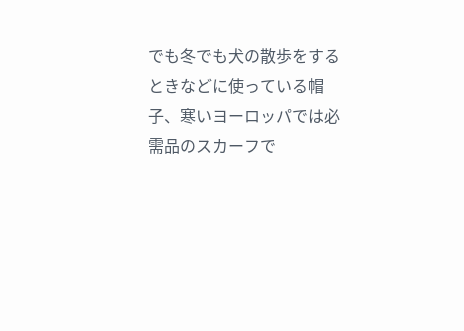でも冬でも犬の散歩をするときなどに使っている帽子、寒いヨーロッパでは必需品のスカーフで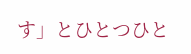す」とひとつひと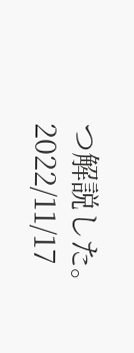つ解説した。
2022/11/17